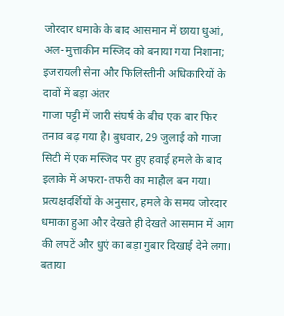जोरदार धमाके के बाद आसमान में छाया धुआं, अल-मुत्ताकीन मस्जिद को बनाया गया निशाना; इजरायली सेना और फिलिस्तीनी अधिकारियों के दावों में बड़ा अंतर
गाजा पट्टी में जारी संघर्ष के बीच एक बार फिर तनाव बढ़ गया है। बुधवार, 29 जुलाई को गाजा सिटी में एक मस्जिद पर हुए हवाई हमले के बाद इलाके में अफरा-तफरी का माहौल बन गया। प्रत्यक्षदर्शियों के अनुसार, हमले के समय जोरदार धमाका हुआ और देखते ही देखते आसमान में आग की लपटें और धुएं का बड़ा गुबार दिखाई देने लगा।
बताया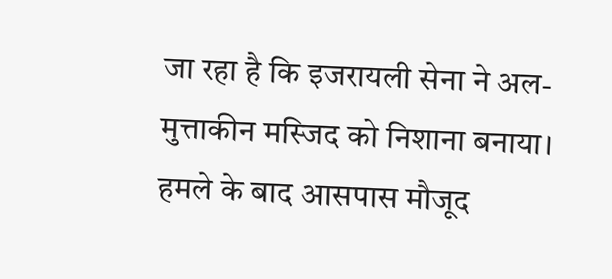जा रहा है कि इजरायली सेना ने अल-मुत्ताकीन मस्जिद को निशाना बनाया। हमले के बाद आसपास मौजूद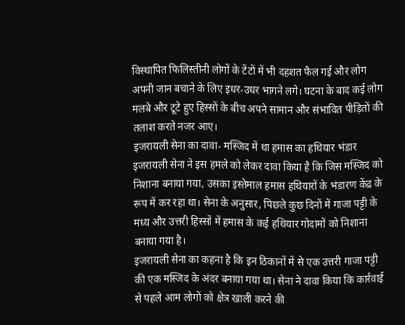विस्थापित फिलिस्तीनी लोगों के टेंटों में भी दहशत फैल गई और लोग अपनी जान बचाने के लिए इधर-उधर भागने लगे। घटना के बाद कई लोग मलबे और टूटे हुए हिस्सों के बीच अपने सामान और संभावित पीड़ितों की तलाश करते नजर आए।
इजरायली सेना का दावा- मस्जिद में था हमास का हथियार भंडार
इजरायली सेना ने इस हमले को लेकर दावा किया है कि जिस मस्जिद को निशाना बनाया गया, उसका इस्तेमाल हमास हथियारों के भंडारण केंद्र के रूप में कर रहा था। सेना के अनुसार, पिछले कुछ दिनों में गाजा पट्टी के मध्य और उत्तरी हिस्सों में हमास के कई हथियार गोदामों को निशाना बनाया गया है।
इजरायली सेना का कहना है कि इन ठिकानों में से एक उत्तरी गाजा पट्टी की एक मस्जिद के अंदर बनाया गया था। सेना ने दावा किया कि कार्रवाई से पहले आम लोगों को क्षेत्र खाली करने की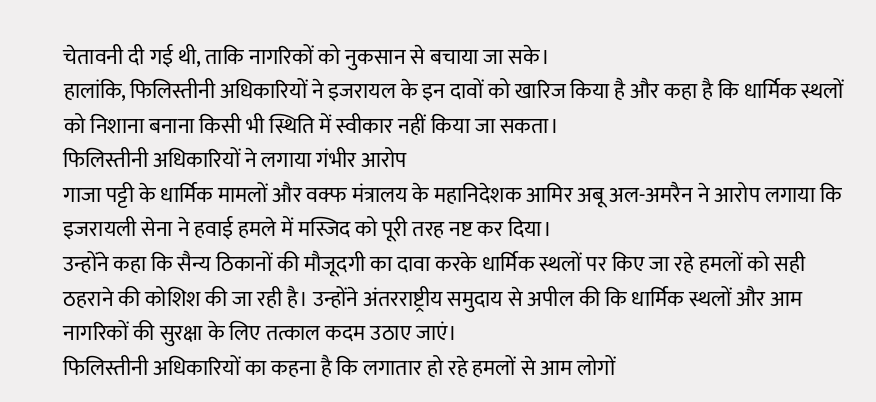चेतावनी दी गई थी, ताकि नागरिकों को नुकसान से बचाया जा सके।
हालांकि, फिलिस्तीनी अधिकारियों ने इजरायल के इन दावों को खारिज किया है और कहा है कि धार्मिक स्थलों को निशाना बनाना किसी भी स्थिति में स्वीकार नहीं किया जा सकता।
फिलिस्तीनी अधिकारियों ने लगाया गंभीर आरोप
गाजा पट्टी के धार्मिक मामलों और वक्फ मंत्रालय के महानिदेशक आमिर अबू अल-अमरैन ने आरोप लगाया कि इजरायली सेना ने हवाई हमले में मस्जिद को पूरी तरह नष्ट कर दिया।
उन्होंने कहा कि सैन्य ठिकानों की मौजूदगी का दावा करके धार्मिक स्थलों पर किए जा रहे हमलों को सही ठहराने की कोशिश की जा रही है। उन्होंने अंतरराष्ट्रीय समुदाय से अपील की कि धार्मिक स्थलों और आम नागरिकों की सुरक्षा के लिए तत्काल कदम उठाए जाएं।
फिलिस्तीनी अधिकारियों का कहना है कि लगातार हो रहे हमलों से आम लोगों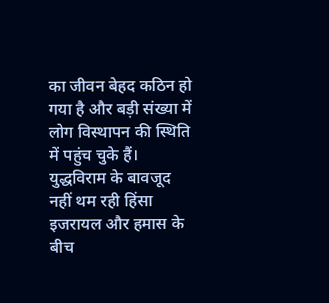का जीवन बेहद कठिन हो गया है और बड़ी संख्या में लोग विस्थापन की स्थिति में पहुंच चुके हैं।
युद्धविराम के बावजूद नहीं थम रही हिंसा
इजरायल और हमास के बीच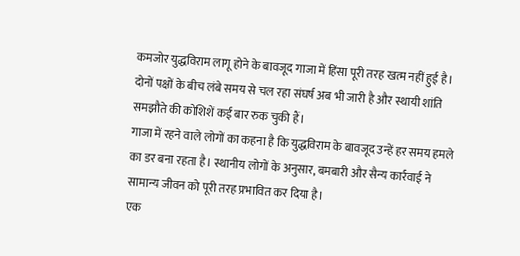कमजोर युद्धविराम लागू होने के बावजूद गाजा में हिंसा पूरी तरह खत्म नहीं हुई है। दोनों पक्षों के बीच लंबे समय से चल रहा संघर्ष अब भी जारी है और स्थायी शांति समझौते की कोशिशें कई बार रुक चुकी हैं।
गाजा में रहने वाले लोगों का कहना है कि युद्धविराम के बावजूद उन्हें हर समय हमले का डर बना रहता है। स्थानीय लोगों के अनुसार, बमबारी और सैन्य कार्रवाई ने सामान्य जीवन को पूरी तरह प्रभावित कर दिया है।
एक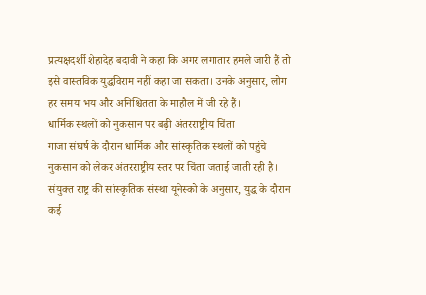प्रत्यक्षदर्शी शेहादेह बदावी ने कहा कि अगर लगातार हमले जारी हैं तो इसे वास्तविक युद्धविराम नहीं कहा जा सकता। उनके अनुसार, लोग हर समय भय और अनिश्चितता के माहौल में जी रहे हैं।
धार्मिक स्थलों को नुकसान पर बढ़ी अंतरराष्ट्रीय चिंता
गाजा संघर्ष के दौरान धार्मिक और सांस्कृतिक स्थलों को पहुंचे नुकसान को लेकर अंतरराष्ट्रीय स्तर पर चिंता जताई जाती रही है। संयुक्त राष्ट्र की सांस्कृतिक संस्था यूनेस्को के अनुसार, युद्ध के दौरान कई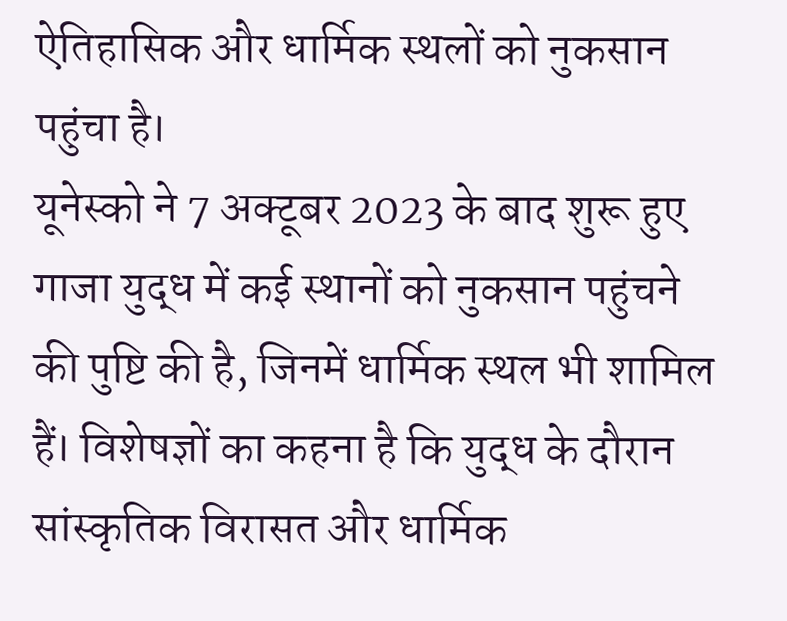ऐतिहासिक और धार्मिक स्थलों को नुकसान पहुंचा है।
यूनेस्को ने 7 अक्टूबर 2023 के बाद शुरू हुए गाजा युद्ध में कई स्थानों को नुकसान पहुंचने की पुष्टि की है, जिनमें धार्मिक स्थल भी शामिल हैं। विशेषज्ञों का कहना है कि युद्ध के दौरान सांस्कृतिक विरासत और धार्मिक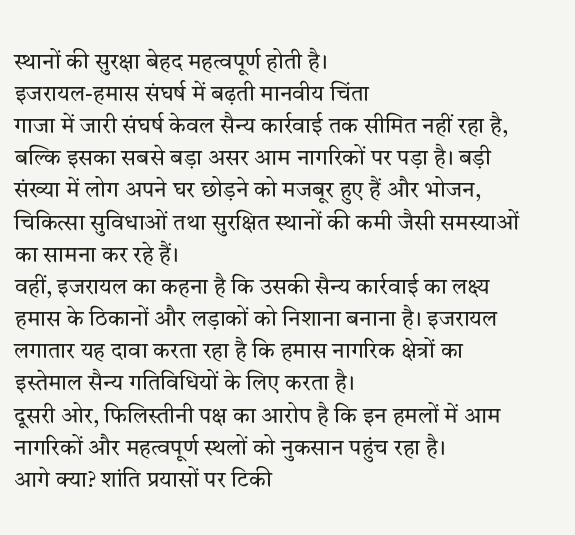स्थानों की सुरक्षा बेहद महत्वपूर्ण होती है।
इजरायल-हमास संघर्ष में बढ़ती मानवीय चिंता
गाजा में जारी संघर्ष केवल सैन्य कार्रवाई तक सीमित नहीं रहा है, बल्कि इसका सबसे बड़ा असर आम नागरिकों पर पड़ा है। बड़ी संख्या में लोग अपने घर छोड़ने को मजबूर हुए हैं और भोजन, चिकित्सा सुविधाओं तथा सुरक्षित स्थानों की कमी जैसी समस्याओं का सामना कर रहे हैं।
वहीं, इजरायल का कहना है कि उसकी सैन्य कार्रवाई का लक्ष्य हमास के ठिकानों और लड़ाकों को निशाना बनाना है। इजरायल लगातार यह दावा करता रहा है कि हमास नागरिक क्षेत्रों का इस्तेमाल सैन्य गतिविधियों के लिए करता है।
दूसरी ओर, फिलिस्तीनी पक्ष का आरोप है कि इन हमलों में आम नागरिकों और महत्वपूर्ण स्थलों को नुकसान पहुंच रहा है।
आगे क्या? शांति प्रयासों पर टिकी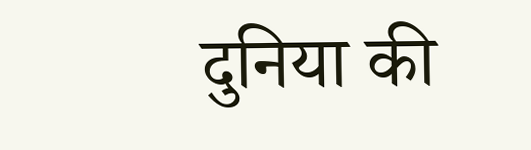दुनिया की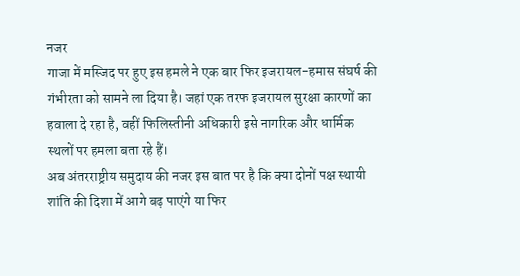नजर
गाजा में मस्जिद पर हुए इस हमले ने एक बार फिर इजरायल-हमास संघर्ष की गंभीरता को सामने ला दिया है। जहां एक तरफ इजरायल सुरक्षा कारणों का हवाला दे रहा है, वहीं फिलिस्तीनी अधिकारी इसे नागरिक और धार्मिक स्थलों पर हमला बता रहे हैं।
अब अंतरराष्ट्रीय समुदाय की नजर इस बात पर है कि क्या दोनों पक्ष स्थायी शांति की दिशा में आगे बढ़ पाएंगे या फिर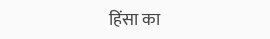हिंसा का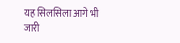यह सिलसिला आगे भी जारी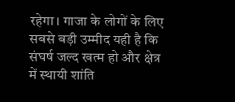रहेगा। गाजा के लोगों के लिए सबसे बड़ी उम्मीद यही है कि संघर्ष जल्द खत्म हो और क्षेत्र में स्थायी शांति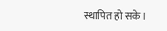स्थापित हो सके।